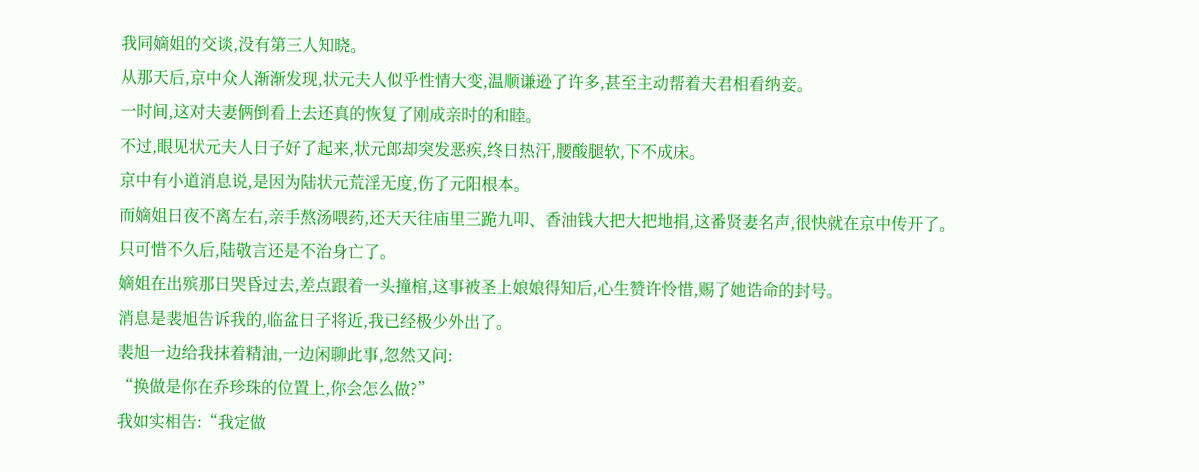我同嫡姐的交谈,没有第三人知晓。
从那天后,京中众人渐渐发现,状元夫人似乎性情大变,温顺谦逊了许多,甚至主动帮着夫君相看纳妾。
一时间,这对夫妻俩倒看上去还真的恢复了刚成亲时的和睦。
不过,眼见状元夫人日子好了起来,状元郎却突发恶疾,终日热汗,腰酸腿软,下不成床。
京中有小道消息说,是因为陆状元荒淫无度,伤了元阳根本。
而嫡姐日夜不离左右,亲手熬汤喂药,还天天往庙里三跪九叩、香油钱大把大把地捐,这番贤妻名声,很快就在京中传开了。
只可惜不久后,陆敬言还是不治身亡了。
嫡姐在出殡那日哭昏过去,差点跟着一头撞棺,这事被圣上娘娘得知后,心生赞许怜惜,赐了她诰命的封号。
消息是裴旭告诉我的,临盆日子将近,我已经极少外出了。
裴旭一边给我抹着精油,一边闲聊此事,忽然又问:
“换做是你在乔珍珠的位置上,你会怎么做?”
我如实相告:“我定做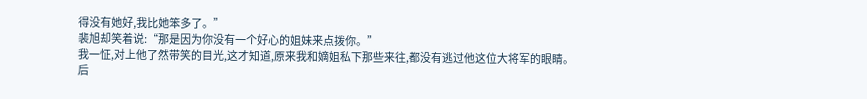得没有她好,我比她笨多了。”
裴旭却笑着说:“那是因为你没有一个好心的姐妹来点拨你。”
我一怔,对上他了然带笑的目光,这才知道,原来我和嫡姐私下那些来往,都没有逃过他这位大将军的眼睛。
后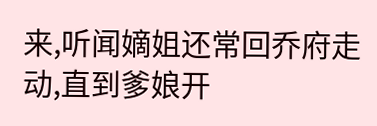来,听闻嫡姐还常回乔府走动,直到爹娘开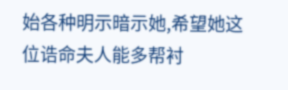始各种明示暗示她,希望她这位诰命夫人能多帮衬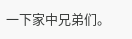一下家中兄弟们。